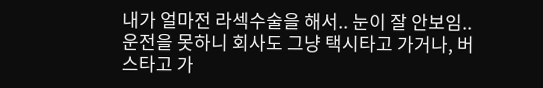내가 얼마전 라섹수술을 해서.. 눈이 잘 안보임..
운전을 못하니 회사도 그냥 택시타고 가거나, 버스타고 가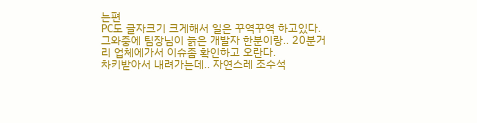는편
PC도 글자크기 크게해서 일은 꾸역꾸역 하고있다.
그와중에 팀장님이 늙은 개발자 한분이랑.. 20분거리 업체에가서 이슈좀 확인하고 오란다.
차키받아서 내려가는데.. 자연스레 조수석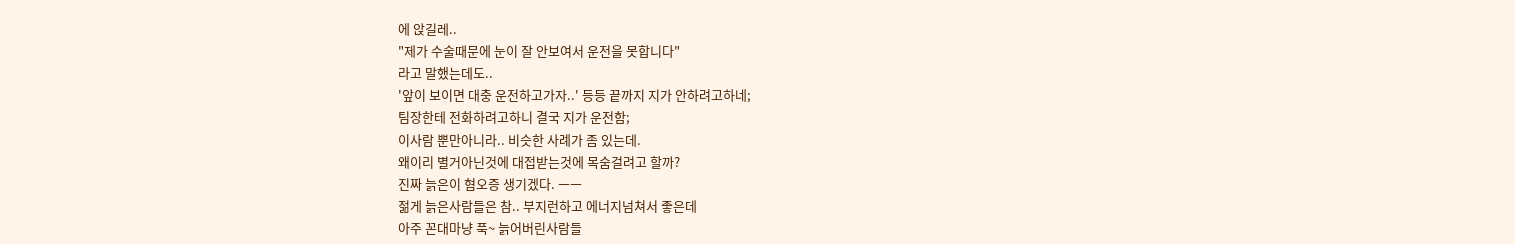에 앉길레..
"제가 수술때문에 눈이 잘 안보여서 운전을 못합니다"
라고 말했는데도..
'앞이 보이면 대충 운전하고가자..' 등등 끝까지 지가 안하려고하네;
팀장한테 전화하려고하니 결국 지가 운전함;
이사람 뿐만아니라.. 비슷한 사례가 좀 있는데.
왜이리 별거아닌것에 대접받는것에 목숨걸려고 할까?
진짜 늙은이 혐오증 생기겠다. ㅡㅡ
젊게 늙은사람들은 참.. 부지런하고 에너지넘쳐서 좋은데
아주 꼰대마냥 푹~ 늙어버린사람들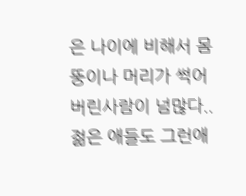은 나이에 비해서 몸뚱이나 머리가 썩어버린사람이 넘많다..
젊은 애들도 그런애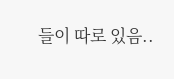들이 따로 있음..